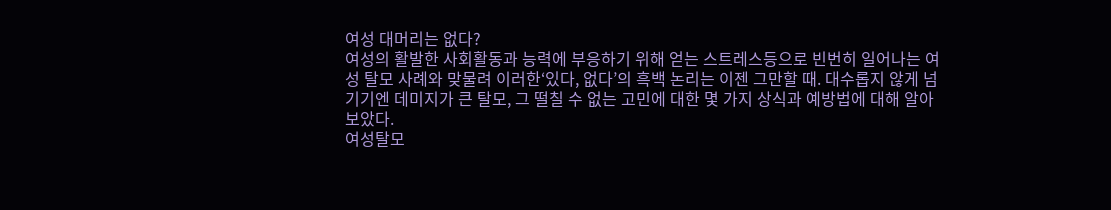여성 대머리는 없다?
여성의 활발한 사회활동과 능력에 부응하기 위해 얻는 스트레스등으로 빈번히 일어나는 여성 탈모 사례와 맞물려 이러한‘있다, 없다’의 흑백 논리는 이젠 그만할 때. 대수롭지 않게 넘기기엔 데미지가 큰 탈모, 그 떨칠 수 없는 고민에 대한 몇 가지 상식과 예방법에 대해 알아보았다.
여성탈모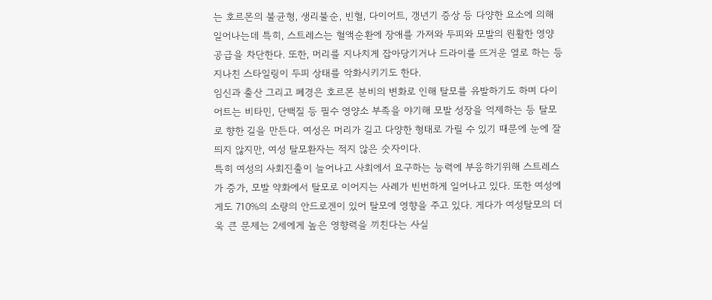는 호르몬의 불균형, 생리불순, 빈혈, 다이어트, 갱년기 증상 등 다양한 요소에 의해 일어나는데 특히, 스트레스는 혈액순환에 장애를 가져와 두피와 모발의 원활한 영양공급을 차단한다. 또한, 머리를 지나치게 잡아당기거나 드라이를 뜨거운 열로 하는 등 지나친 스타일링이 두피 상태를 악화시키기도 한다.
임신과 출산 그리고 폐경은 호르몬 분비의 변화로 인해 탈모를 유발하기도 하며 다이어트는 비타민, 단백질 등 필수 영양소 부족을 야기해 모발 성장을 억제하는 등 탈모로 향한 길을 만든다. 여성은 머리가 길고 다양한 형태로 가릴 수 있기 때문에 눈에 잘 띄지 않지만, 여성 탈모환자는 적지 않은 숫자이다.
특히 여성의 사회진출이 늘어나고 사회에서 요구하는 능력에 부응하기위해 스트레스가 증가, 모발 약화에서 탈모로 이어지는 사례가 빈번하게 일어나고 있다. 또한 여성에게도 710%의 소량의 안드로겐이 있어 탈모에 영향을 주고 있다. 게다가 여성탈모의 더욱 큰 문제는 2세에게 높은 영향력을 끼친다는 사실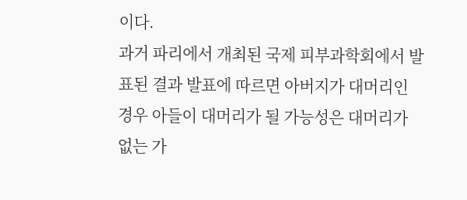이다.
과거 파리에서 개최된 국제 피부과학회에서 발표된 결과 발표에 따르면 아버지가 대머리인 경우 아들이 대머리가 될 가능성은 대머리가 없는 가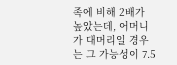족에 비해 2배가 높았는데, 어머니가 대머리일 경우는 그 가능성이 7.5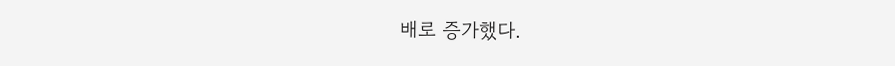배로 증가했다.